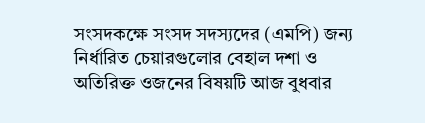সংসদকক্ষে সংসদ সদস্যদের (এমপি) জন্য নির্ধারিত চেয়ারগুলোর বেহাল দশা ও অতিরিক্ত ওজনের বিষয়টি আজ বুধবার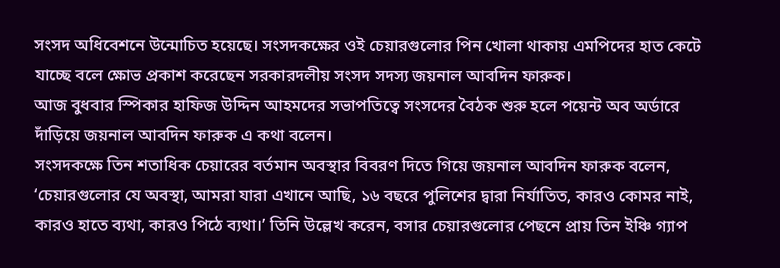সংসদ অধিবেশনে উন্মোচিত হয়েছে। সংসদকক্ষের ওই চেয়ারগুলোর পিন খোলা থাকায় এমপিদের হাত কেটে যাচ্ছে বলে ক্ষোভ প্রকাশ করেছেন সরকারদলীয় সংসদ সদস্য জয়নাল আবদিন ফারুক।
আজ বুধবার স্পিকার হাফিজ উদ্দিন আহমদের সভাপতিত্বে সংসদের বৈঠক শুরু হলে পয়েন্ট অব অর্ডারে দাঁড়িয়ে জয়নাল আবদিন ফারুক এ কথা বলেন।
সংসদকক্ষে তিন শতাধিক চেয়ারের বর্তমান অবস্থার বিবরণ দিতে গিয়ে জয়নাল আবদিন ফারুক বলেন, ‘চেয়ারগুলোর যে অবস্থা, আমরা যারা এখানে আছি, ১৬ বছরে পুলিশের দ্বারা নির্যাতিত, কারও কোমর নাই, কারও হাতে ব্যথা, কারও পিঠে ব্যথা।’ তিনি উল্লেখ করেন, বসার চেয়ারগুলোর পেছনে প্রায় তিন ইঞ্চি গ্যাপ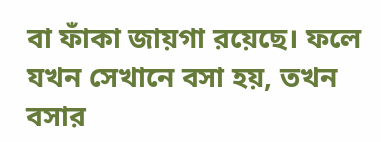বা ফাঁকা জায়গা রয়েছে। ফলে যখন সেখানে বসা হয়, তখন বসার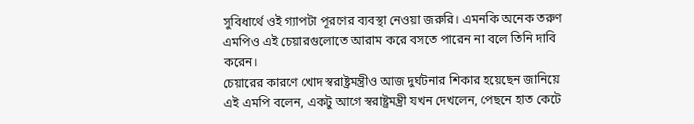সুবিধার্থে ওই গ্যাপটা পূরণের ব্যবস্থা নেওয়া জরুরি। এমনকি অনেক তরুণ এমপিও এই চেয়ারগুলোতে আরাম করে বসতে পারেন না বলে তিনি দাবি করেন।
চেয়ারের কারণে খোদ স্বরাষ্ট্রমন্ত্রীও আজ দুর্ঘটনার শিকার হয়েছেন জানিয়ে এই এমপি বলেন, একটু আগে স্বরাষ্ট্রমন্ত্রী যখন দেখলেন, পেছনে হাত কেটে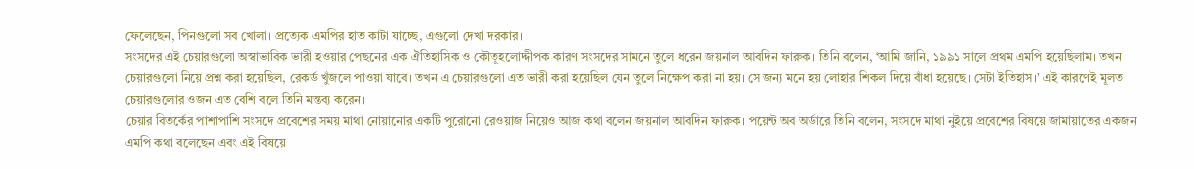ফেলেছেন, পিনগুলো সব খোলা। প্রত্যেক এমপির হাত কাটা যাচ্ছে, এগুলো দেখা দরকার।
সংসদের এই চেয়ারগুলো অস্বাভাবিক ভারী হওয়ার পেছনের এক ঐতিহাসিক ও কৌতূহলোদ্দীপক কারণ সংসদের সামনে তুলে ধরেন জয়নাল আবদিন ফারুক। তিনি বলেন, ‘আমি জানি, ১৯৯১ সালে প্রথম এমপি হয়েছিলাম। তখন চেয়ারগুলো নিয়ে প্রশ্ন করা হয়েছিল, রেকর্ড খুঁজলে পাওয়া যাবে। তখন এ চেয়ারগুলো এত ভারী করা হয়েছিল যেন তুলে নিক্ষেপ করা না হয়। সে জন্য মনে হয় লোহার শিকল দিয়ে বাঁধা হয়েছে। সেটা ইতিহাস।’ এই কারণেই মূলত চেয়ারগুলোর ওজন এত বেশি বলে তিনি মন্তব্য করেন।
চেয়ার বিতর্কের পাশাপাশি সংসদে প্রবেশের সময় মাথা নোয়ানোর একটি পুরোনো রেওয়াজ নিয়েও আজ কথা বলেন জয়নাল আবদিন ফারুক। পয়েন্ট অব অর্ডারে তিনি বলেন, সংসদে মাথা নুইয়ে প্রবেশের বিষয়ে জামায়াতের একজন এমপি কথা বলেছেন এবং এই বিষয়ে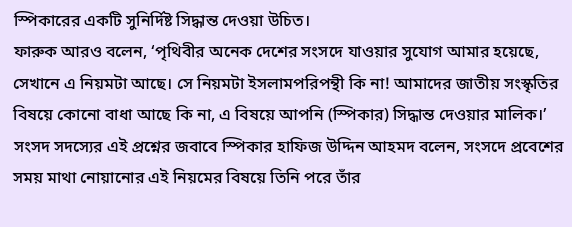স্পিকারের একটি সুনির্দিষ্ট সিদ্ধান্ত দেওয়া উচিত।
ফারুক আরও বলেন, ‘পৃথিবীর অনেক দেশের সংসদে যাওয়ার সুযোগ আমার হয়েছে, সেখানে এ নিয়মটা আছে। সে নিয়মটা ইসলামপরিপন্থী কি না! আমাদের জাতীয় সংস্কৃতির বিষয়ে কোনো বাধা আছে কি না, এ বিষয়ে আপনি (স্পিকার) সিদ্ধান্ত দেওয়ার মালিক।’
সংসদ সদস্যের এই প্রশ্নের জবাবে স্পিকার হাফিজ উদ্দিন আহমদ বলেন, সংসদে প্রবেশের সময় মাথা নোয়ানোর এই নিয়মের বিষয়ে তিনি পরে তাঁর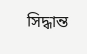সিদ্ধান্ত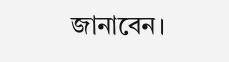জানাবেন।